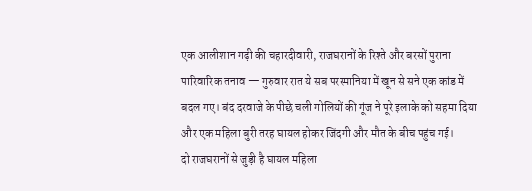एक आलीशान गढ़ी की चहारदीवारी, राजघरानों के रिश्ते और बरसों पुराना पारिवारिक तनाव — गुरुवार रात ये सब परस्मानिया में खून से सने एक कांड में बदल गए। बंद दरवाजे के पीछे चली गोलियों की गूंज ने पूरे इलाके को सहमा दिया और एक महिला बुरी तरह घायल होकर जिंदगी और मौत के बीच पहुंच गई।
दो राजघरानों से जुड़ी है घायल महिला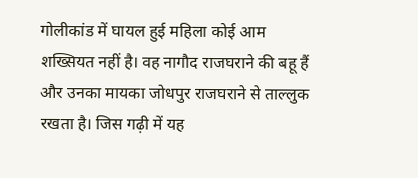गोलीकांड में घायल हुई महिला कोई आम शख्सियत नहीं है। वह नागौद राजघराने की बहू हैं और उनका मायका जोधपुर राजघराने से ताल्लुक रखता है। जिस गढ़ी में यह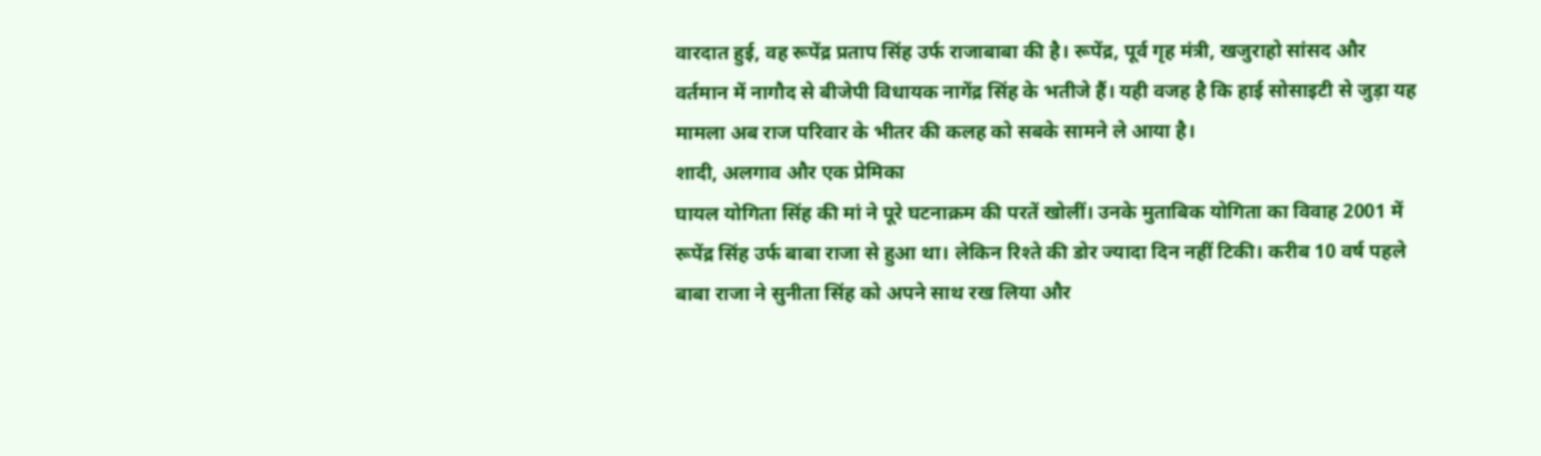वारदात हुई, वह रूपेंद्र प्रताप सिंह उर्फ राजाबाबा की है। रूपेंद्र, पूर्व गृह मंत्री, खजुराहो सांसद और वर्तमान में नागौद से बीजेपी विधायक नागेंद्र सिंह के भतीजे हैं। यही वजह है कि हाई सोसाइटी से जुड़ा यह मामला अब राज परिवार के भीतर की कलह को सबके सामने ले आया है।
शादी, अलगाव और एक प्रेमिका
घायल योगिता सिंह की मां ने पूरे घटनाक्रम की परतें खोलीं। उनके मुताबिक योगिता का विवाह 2001 में रूपेंद्र सिंह उर्फ बाबा राजा से हुआ था। लेकिन रिश्ते की डोर ज्यादा दिन नहीं टिकी। करीब 10 वर्ष पहले बाबा राजा ने सुनीता सिंह को अपने साथ रख लिया और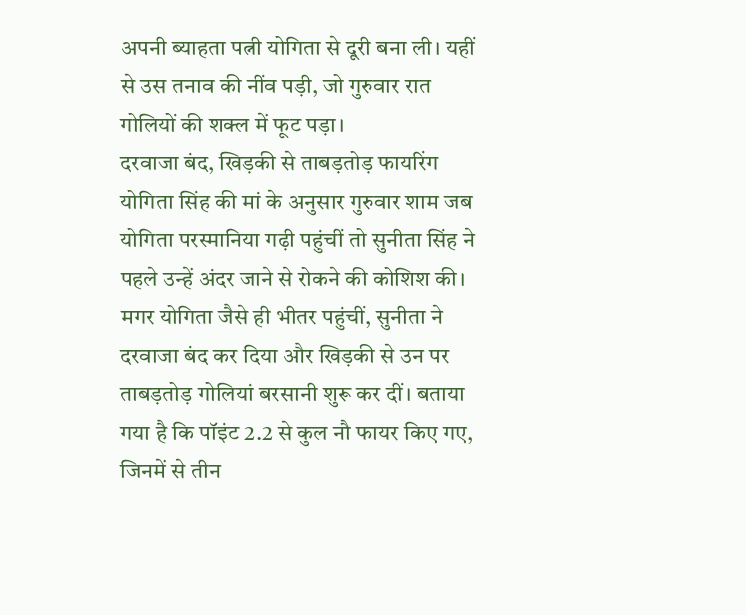अपनी ब्याहता पत्नी योगिता से दूरी बना ली। यहीं से उस तनाव की नींव पड़ी, जो गुरुवार रात गोलियों की शक्ल में फूट पड़ा।
दरवाजा बंद, खिड़की से ताबड़तोड़ फायरिंग
योगिता सिंह की मां के अनुसार गुरुवार शाम जब योगिता परस्मानिया गढ़ी पहुंचीं तो सुनीता सिंह ने पहले उन्हें अंदर जाने से रोकने की कोशिश की। मगर योगिता जैसे ही भीतर पहुंचीं, सुनीता ने दरवाजा बंद कर दिया और खिड़की से उन पर ताबड़तोड़ गोलियां बरसानी शुरू कर दीं। बताया गया है कि पॉइंट 2.2 से कुल नौ फायर किए गए, जिनमें से तीन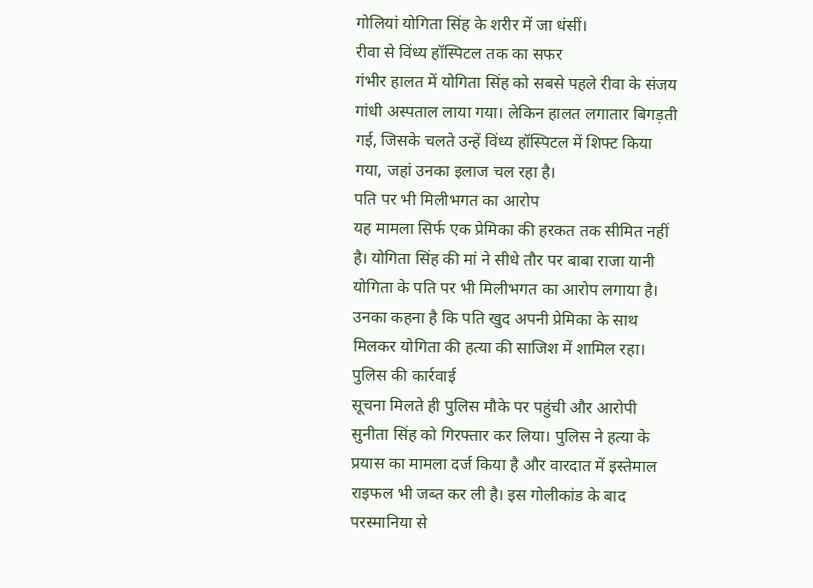गोलियां योगिता सिंह के शरीर में जा धंसीं।
रीवा से विंध्य हॉस्पिटल तक का सफर
गंभीर हालत में योगिता सिंह को सबसे पहले रीवा के संजय गांधी अस्पताल लाया गया। लेकिन हालत लगातार बिगड़ती गई, जिसके चलते उन्हें विंध्य हॉस्पिटल में शिफ्ट किया गया, जहां उनका इलाज चल रहा है।
पति पर भी मिलीभगत का आरोप
यह मामला सिर्फ एक प्रेमिका की हरकत तक सीमित नहीं है। योगिता सिंह की मां ने सीधे तौर पर बाबा राजा यानी योगिता के पति पर भी मिलीभगत का आरोप लगाया है। उनका कहना है कि पति खुद अपनी प्रेमिका के साथ मिलकर योगिता की हत्या की साजिश में शामिल रहा।
पुलिस की कार्रवाई
सूचना मिलते ही पुलिस मौके पर पहुंची और आरोपी सुनीता सिंह को गिरफ्तार कर लिया। पुलिस ने हत्या के प्रयास का मामला दर्ज किया है और वारदात में इस्तेमाल राइफल भी जब्त कर ली है। इस गोलीकांड के बाद परस्मानिया से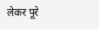लेकर पूरे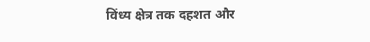विंध्य क्षेत्र तक दहशत और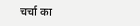चर्चा का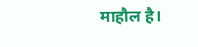माहौल है।